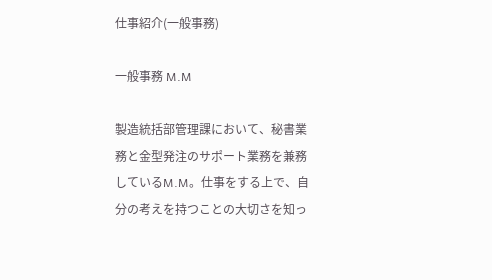仕事紹介(一般事務)

一般事務 M.M

製造統括部管理課において、秘書業務と金型発注のサポート業務を兼務しているM.M。仕事をする上で、自分の考えを持つことの大切さを知っ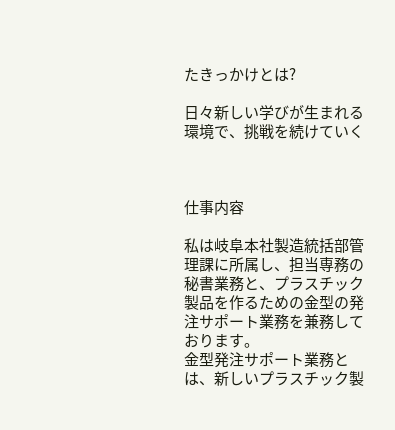たきっかけとは?

日々新しい学びが生まれる環境で、挑戦を続けていく



仕事内容

私は岐阜本社製造統括部管理課に所属し、担当専務の秘書業務と、プラスチック製品を作るための金型の発注サポート業務を兼務しております。
金型発注サポート業務とは、新しいプラスチック製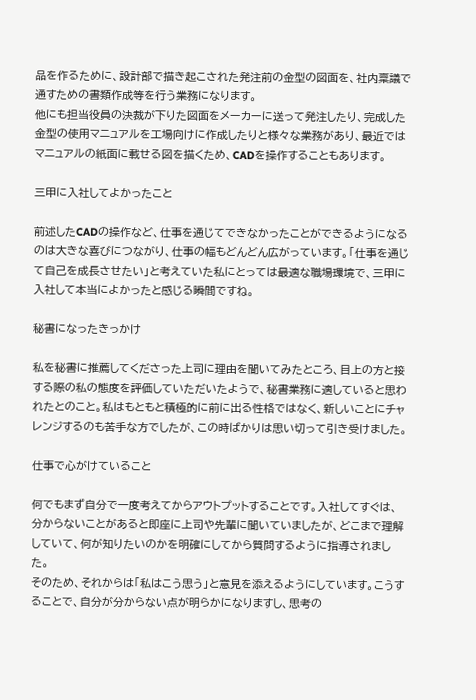品を作るために、設計部で描き起こされた発注前の金型の図面を、社内稟議で通すための書類作成等を行う業務になります。
他にも担当役員の決裁が下りた図面をメーカーに送って発注したり、完成した金型の使用マニュアルを工場向けに作成したりと様々な業務があり、最近ではマニュアルの紙面に載せる図を描くため、CADを操作することもあります。

三甲に入社してよかったこと

前述したCADの操作など、仕事を通じてできなかったことができるようになるのは大きな喜びにつながり、仕事の幅もどんどん広がっています。「仕事を通じて自己を成長させたい」と考えていた私にとっては最適な職場環境で、三甲に入社して本当によかったと感じる瞬間ですね。

秘書になったきっかけ

私を秘書に推薦してくださった上司に理由を聞いてみたところ、目上の方と接する際の私の態度を評価していただいたようで、秘書業務に適していると思われたとのこと。私はもともと積極的に前に出る性格ではなく、新しいことにチャレンジするのも苦手な方でしたが、この時ばかりは思い切って引き受けました。

仕事で心がけていること

何でもまず自分で一度考えてからアウトプットすることです。入社してすぐは、分からないことがあると即座に上司や先輩に聞いていましたが、どこまで理解していて、何が知りたいのかを明確にしてから質問するように指導されました。
そのため、それからは「私はこう思う」と意見を添えるようにしています。こうすることで、自分が分からない点が明らかになりますし、思考の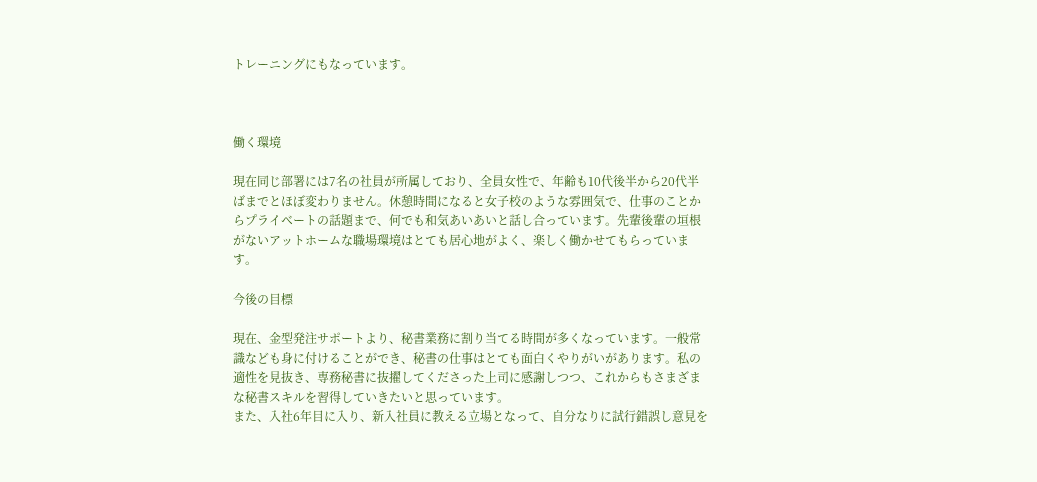トレーニングにもなっています。



働く環境

現在同じ部署には7名の社員が所属しており、全員女性で、年齢も10代後半から20代半ばまでとほぼ変わりません。休憩時間になると女子校のような雰囲気で、仕事のことからプライベートの話題まで、何でも和気あいあいと話し合っています。先輩後輩の垣根がないアットホームな職場環境はとても居心地がよく、楽しく働かせてもらっています。

今後の目標

現在、金型発注サポートより、秘書業務に割り当てる時間が多くなっています。一般常識なども身に付けることができ、秘書の仕事はとても面白くやりがいがあります。私の適性を見抜き、専務秘書に抜擢してくださった上司に感謝しつつ、これからもさまざまな秘書スキルを習得していきたいと思っています。
また、入社6年目に入り、新入社員に教える立場となって、自分なりに試行錯誤し意見を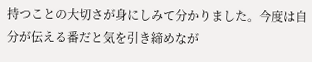持つことの大切さが身にしみて分かりました。今度は自分が伝える番だと気を引き締めなが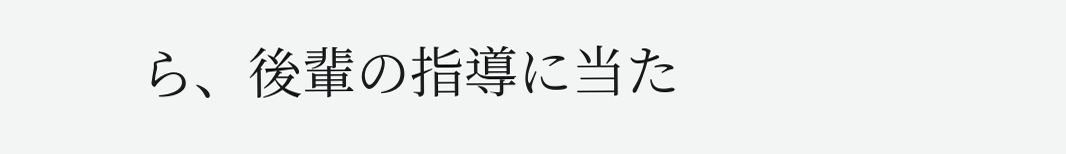ら、後輩の指導に当た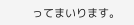ってまいります。